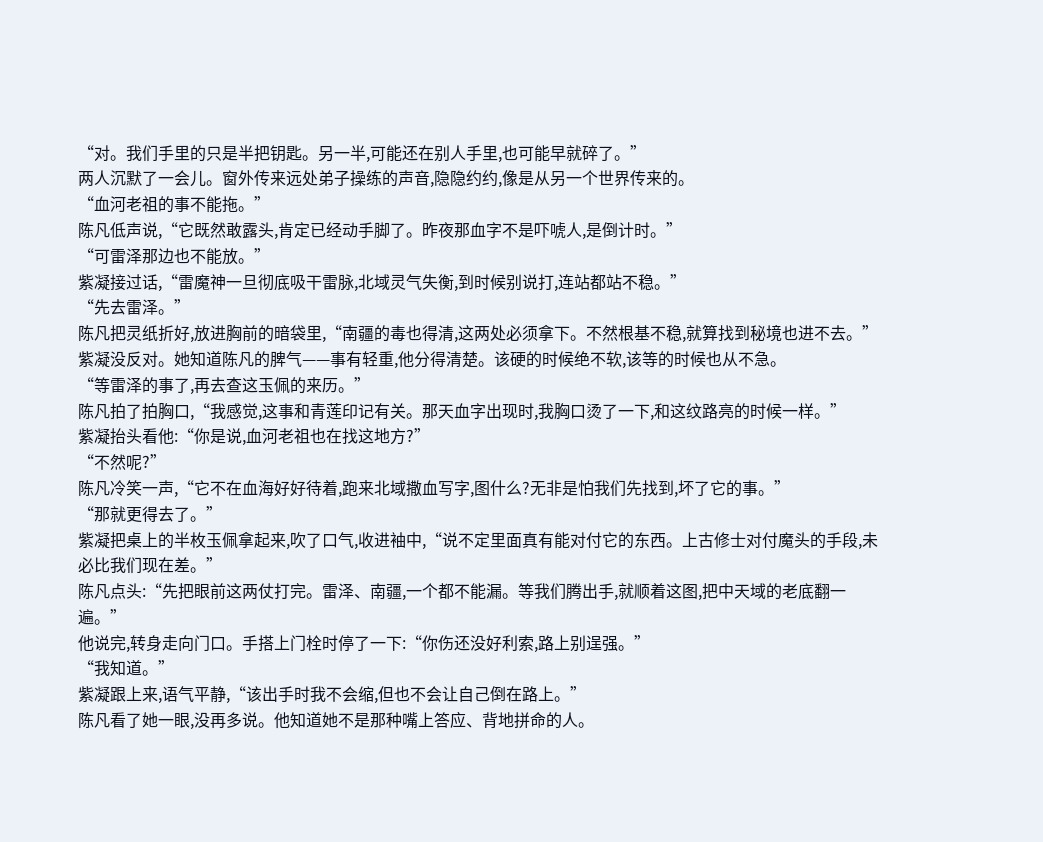“对。我们手里的只是半把钥匙。另一半,可能还在别人手里,也可能早就碎了。”
两人沉默了一会儿。窗外传来远处弟子操练的声音,隐隐约约,像是从另一个世界传来的。
“血河老祖的事不能拖。”
陈凡低声说,“它既然敢露头,肯定已经动手脚了。昨夜那血字不是吓唬人,是倒计时。”
“可雷泽那边也不能放。”
紫凝接过话,“雷魔神一旦彻底吸干雷脉,北域灵气失衡,到时候别说打,连站都站不稳。”
“先去雷泽。”
陈凡把灵纸折好,放进胸前的暗袋里,“南疆的毒也得清,这两处必须拿下。不然根基不稳,就算找到秘境也进不去。”
紫凝没反对。她知道陈凡的脾气——事有轻重,他分得清楚。该硬的时候绝不软,该等的时候也从不急。
“等雷泽的事了,再去查这玉佩的来历。”
陈凡拍了拍胸口,“我感觉,这事和青莲印记有关。那天血字出现时,我胸口烫了一下,和这纹路亮的时候一样。”
紫凝抬头看他:“你是说,血河老祖也在找这地方?”
“不然呢?”
陈凡冷笑一声,“它不在血海好好待着,跑来北域撒血写字,图什么?无非是怕我们先找到,坏了它的事。”
“那就更得去了。”
紫凝把桌上的半枚玉佩拿起来,吹了口气,收进袖中,“说不定里面真有能对付它的东西。上古修士对付魔头的手段,未必比我们现在差。”
陈凡点头:“先把眼前这两仗打完。雷泽、南疆,一个都不能漏。等我们腾出手,就顺着这图,把中天域的老底翻一遍。”
他说完,转身走向门口。手搭上门栓时停了一下:“你伤还没好利索,路上别逞强。”
“我知道。”
紫凝跟上来,语气平静,“该出手时我不会缩,但也不会让自己倒在路上。”
陈凡看了她一眼,没再多说。他知道她不是那种嘴上答应、背地拼命的人。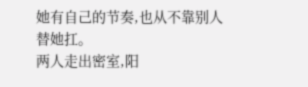她有自己的节奏,也从不靠别人替她扛。
两人走出密室,阳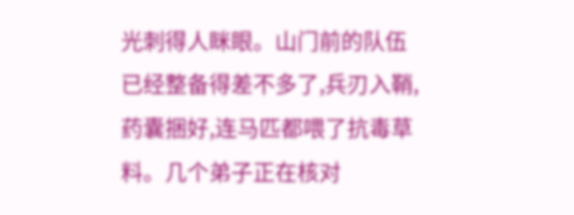光刺得人眯眼。山门前的队伍已经整备得差不多了,兵刃入鞘,药囊捆好,连马匹都喂了抗毒草料。几个弟子正在核对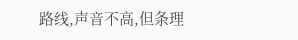路线,声音不高,但条理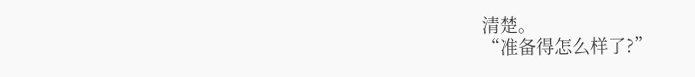清楚。
“准备得怎么样了?”